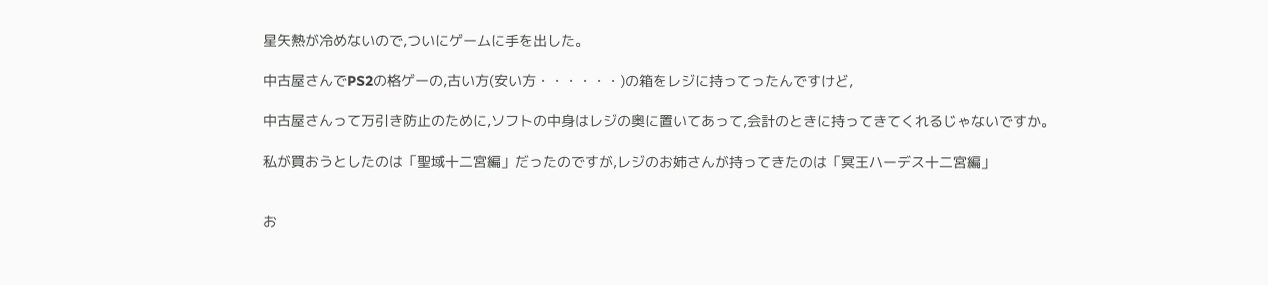星矢熱が冷めないので,ついにゲームに手を出した。

中古屋さんでPS2の格ゲーの,古い方(安い方・・・・・・)の箱をレジに持ってったんですけど,

中古屋さんって万引き防止のために,ソフトの中身はレジの奥に置いてあって,会計のときに持ってきてくれるじゃないですか。

私が買おうとしたのは「聖域十二宮編」だったのですが,レジのお姉さんが持ってきたのは「冥王ハーデス十二宮編」


お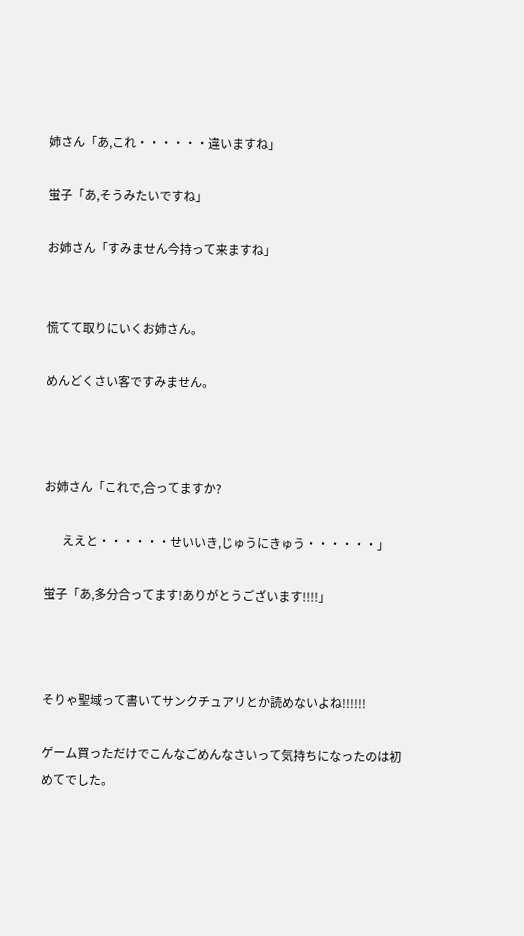姉さん「あ,これ・・・・・・違いますね」

蛍子「あ,そうみたいですね」

お姉さん「すみません今持って来ますね」


慌てて取りにいくお姉さん。

めんどくさい客ですみません。



お姉さん「これで,合ってますか?

      ええと・・・・・・せいいき,じゅうにきゅう・・・・・・」

蛍子「あ,多分合ってます!ありがとうございます!!!!」



そりゃ聖域って書いてサンクチュアリとか読めないよね!!!!!!

ゲーム買っただけでこんなごめんなさいって気持ちになったのは初めてでした。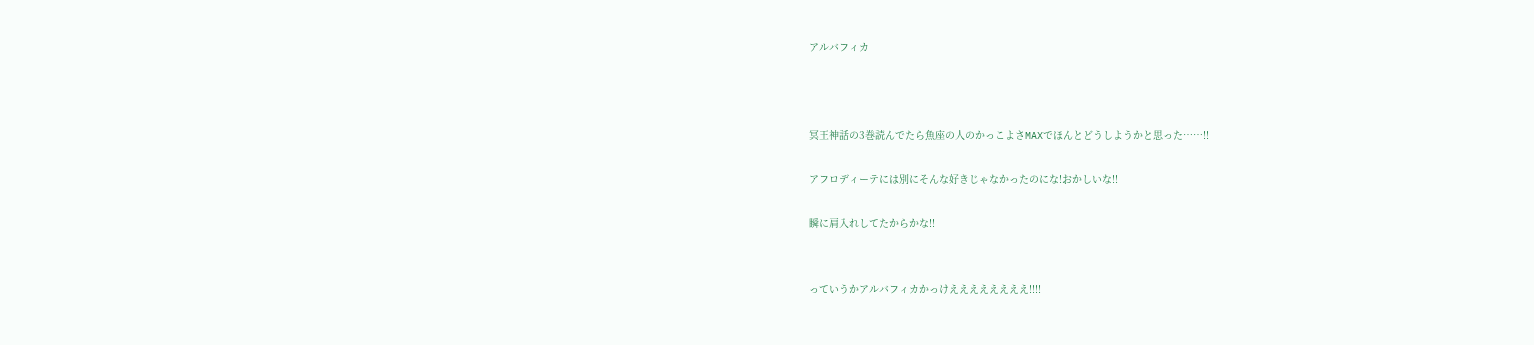アルバフィカ



冥王神話の3巻読んでたら魚座の人のかっこよさMAXでほんとどうしようかと思った……!!

アフロディーテには別にそんな好きじゃなかったのにな!おかしいな!!

瞬に肩入れしてたからかな!!


っていうかアルバフィカかっけええええええええ!!!!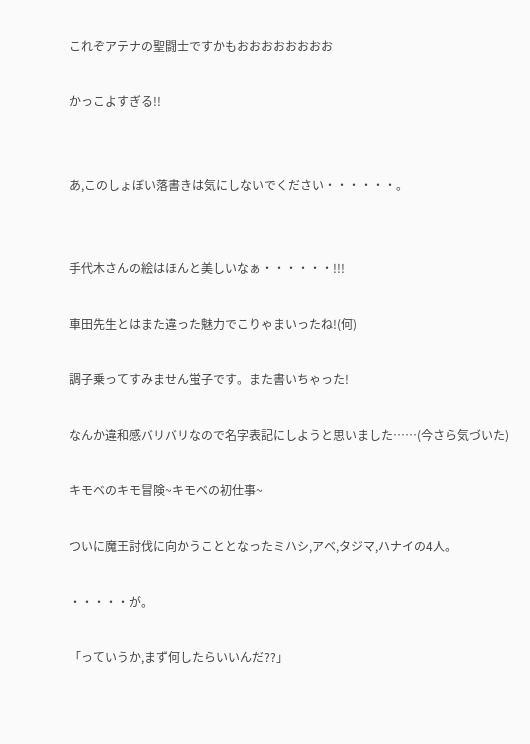これぞアテナの聖闘士ですかもおおおおおおおお

かっこよすぎる!!


あ,このしょぼい落書きは気にしないでください・・・・・・。


手代木さんの絵はほんと美しいなぁ・・・・・・!!!

車田先生とはまた違った魅力でこりゃまいったね!(何)

調子乗ってすみません蛍子です。また書いちゃった!

なんか違和感バリバリなので名字表記にしようと思いました……(今さら気づいた)

キモベのキモ冒険~キモベの初仕事~

ついに魔王討伐に向かうこととなったミハシ,アベ,タジマ,ハナイの4人。

・・・・・が。

「っていうか,まず何したらいいんだ??」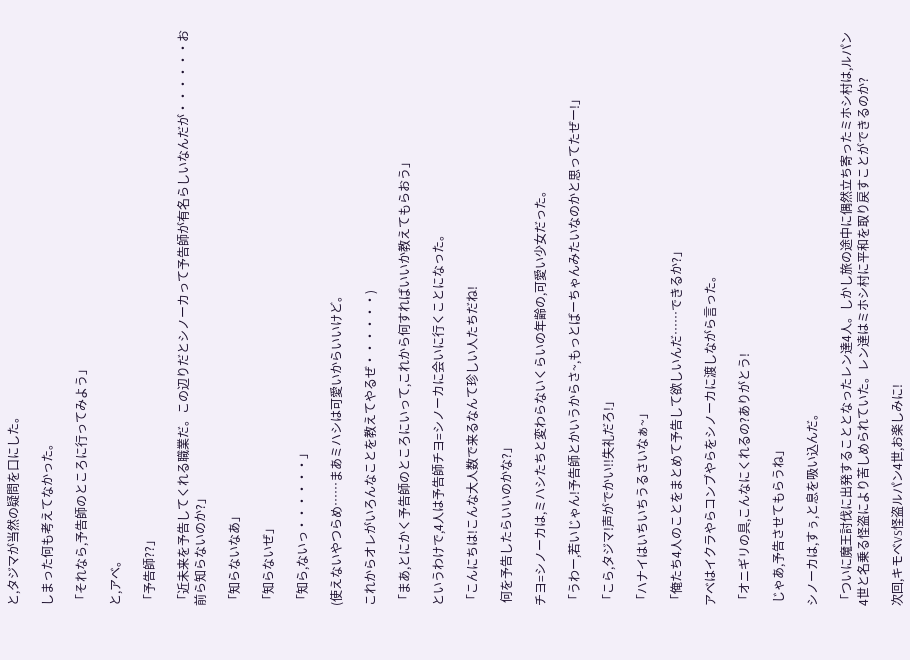と,タジマが当然の疑問を口にした。

しまった何も考えてなかった。

「それなら,予告師のところに行ってみよう」

と,アベ。

「予告師??」

「近未来を予告してくれる職業だ。この辺りだとシノーカって予告師が有名らしいなんだが・・・・・・お前ら知らないのか?」

「知らないなあ」

「知らないぜ」

「知ら,ないっ・・・・・・」

(使えないやつらめ……まあミハシは可愛いからいいけど。

これからオレがいろんなことを教えてやるぜ・・・・・・)

「まあ,とにかく予告師のところにいって,これから何すればいいか教えてもらおう」

というわけで,4人は予告師チヨ=シノーカに会いに行くことになった。

「こんにちは!こんな大人数で来るなんて珍しい人たちだね!

 何を予告したらいいのかな?」

チヨ=シノーカは,ミハシたちと変わらないくらいの年齢の,可愛い少女だった。

「うわー,若いじゃん!予告師とかいうからさ~,もっとばーちゃんみたいなのかと思ってたぜー!」

「こら,タジマ!声がでかい!!失礼だろ!」

「ハナイはいちいちうるさいなぁ~」

「俺たち4人のことをまとめて予告して欲しいんだ……できるか?」

アベはイクラやらコンブやらをシノーカに渡しながら言った。

「オニギリの具,こんなにくれるの?ありがとう!

 じゃあ,予告させてもらうね」

シノーカは,すぅ,と息を吸い込んだ。

「ついに魔王討伐に出発することとなったレン達4人。しかし旅の途中に偶然立ち寄ったミホシ村は,ルパン4世と名乗る怪盗により苦しめられていた。レン達はミホシ村に平和を取り戻すことができるのか?

次回,キモベVS怪盗ルパン4世,お楽しみに!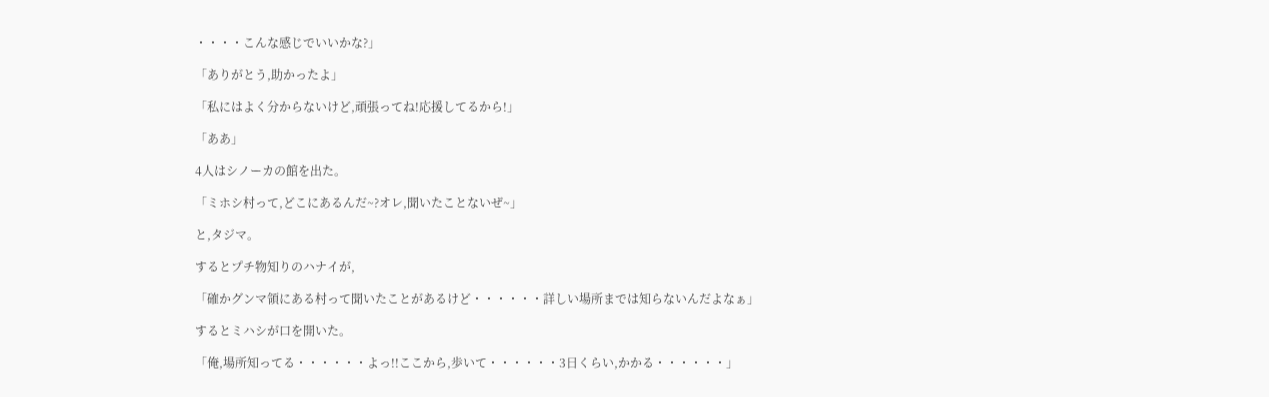・・・・こんな感じでいいかな?」

「ありがとう,助かったよ」

「私にはよく分からないけど,頑張ってね!応援してるから!」

「ああ」

4人はシノーカの館を出た。

「ミホシ村って,どこにあるんだ~?オレ,聞いたことないぜ~」

と,タジマ。

するとプチ物知りのハナイが,

「確かグンマ領にある村って聞いたことがあるけど・・・・・・詳しい場所までは知らないんだよなぁ」

するとミハシが口を開いた。

「俺,場所知ってる・・・・・・よっ!!ここから,歩いて・・・・・・3日くらい,かかる・・・・・・」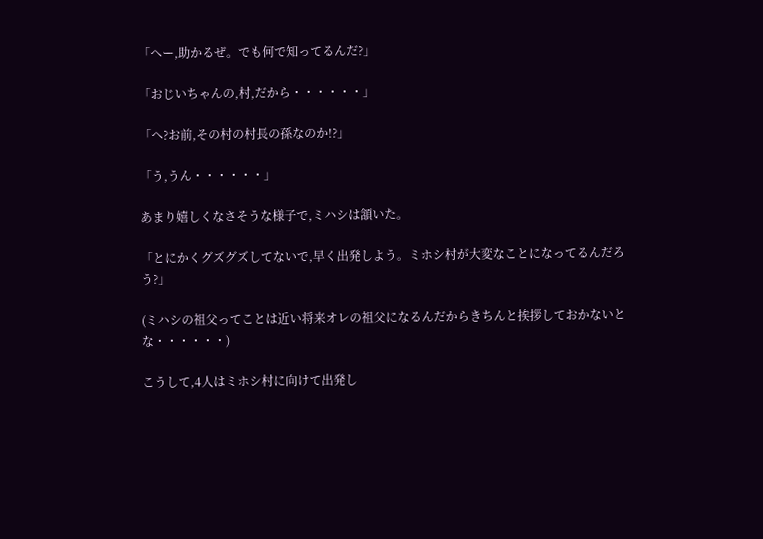「へー,助かるぜ。でも何で知ってるんだ?」

「おじいちゃんの,村,だから・・・・・・」

「へ?お前,その村の村長の孫なのか!?」

「う,うん・・・・・・」

あまり嬉しくなさそうな様子で,ミハシは頷いた。

「とにかくグズグズしてないで,早く出発しよう。ミホシ村が大変なことになってるんだろう?」

(ミハシの祖父ってことは近い将来オレの祖父になるんだからきちんと挨拶しておかないとな・・・・・・)

こうして,4人はミホシ村に向けて出発し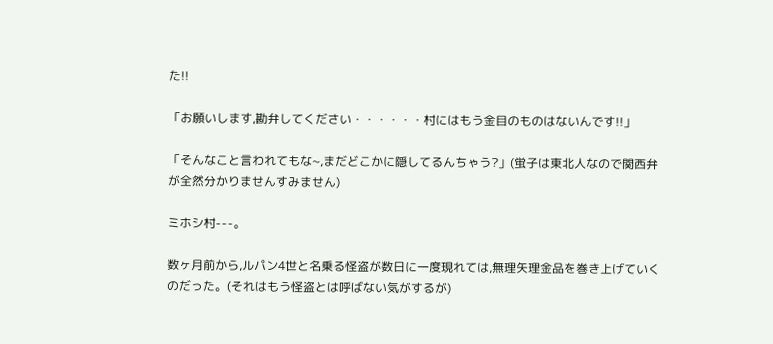た!!

「お願いします,勘弁してください・・・・・・村にはもう金目のものはないんです!!」

「そんなこと言われてもな~,まだどこかに隠してるんちゃう?」(蛍子は東北人なので関西弁が全然分かりませんすみません)

ミホシ村---。

数ヶ月前から,ルパン4世と名乗る怪盗が数日に一度現れては,無理矢理金品を巻き上げていくのだった。(それはもう怪盗とは呼ばない気がするが)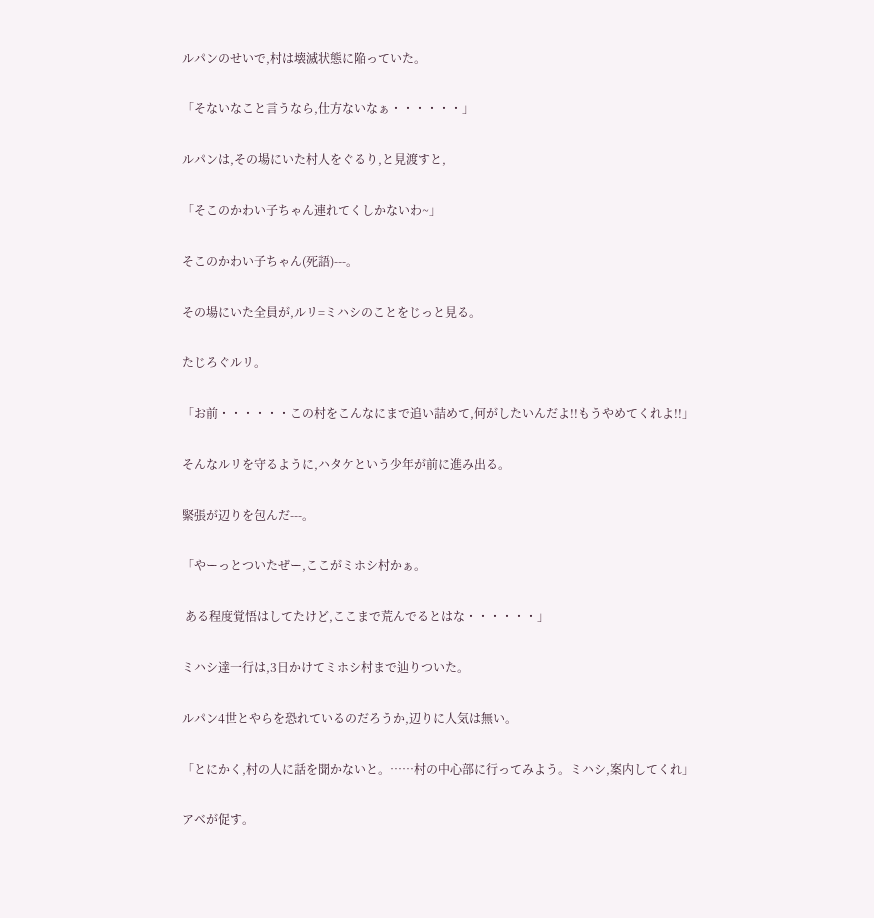ルパンのせいで,村は壊滅状態に陥っていた。

「そないなこと言うなら,仕方ないなぁ・・・・・・」

ルパンは,その場にいた村人をぐるり,と見渡すと,

「そこのかわい子ちゃん連れてくしかないわ~」

そこのかわい子ちゃん(死語)---。

その場にいた全員が,ルリ=ミハシのことをじっと見る。

たじろぐルリ。

「お前・・・・・・この村をこんなにまで追い詰めて,何がしたいんだよ!!もうやめてくれよ!!」

そんなルリを守るように,ハタケという少年が前に進み出る。

緊張が辺りを包んだ---。

「やーっとついたぜー,ここがミホシ村かぁ。

 ある程度覚悟はしてたけど,ここまで荒んでるとはな・・・・・・」

ミハシ達一行は,3日かけてミホシ村まで辿りついた。

ルパン4世とやらを恐れているのだろうか,辺りに人気は無い。

「とにかく,村の人に話を聞かないと。……村の中心部に行ってみよう。ミハシ,案内してくれ」

アベが促す。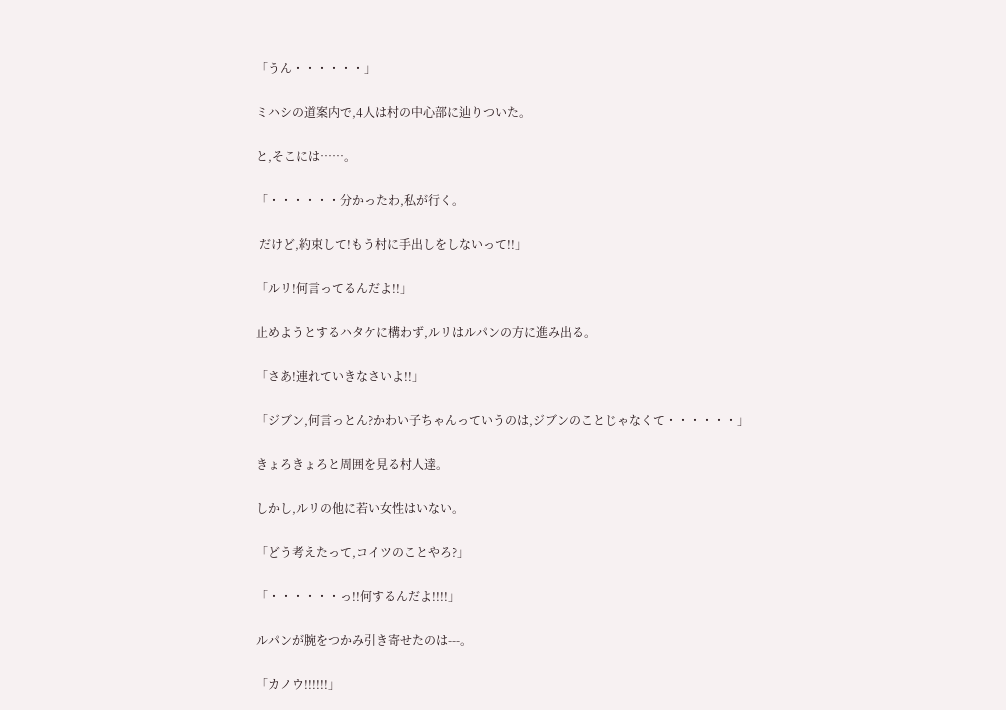「うん・・・・・・」

ミハシの道案内で,4人は村の中心部に辿りついた。

と,そこには……。

「・・・・・・分かったわ,私が行く。

 だけど,約束して!もう村に手出しをしないって!!」

「ルリ!何言ってるんだよ!!」

止めようとするハタケに構わず,ルリはルパンの方に進み出る。

「さあ!連れていきなさいよ!!」

「ジブン,何言っとん?かわい子ちゃんっていうのは,ジブンのことじゃなくて・・・・・・」

きょろきょろと周囲を見る村人達。

しかし,ルリの他に若い女性はいない。

「どう考えたって,コイツのことやろ?」

「・・・・・・っ!!何するんだよ!!!!」

ルパンが腕をつかみ引き寄せたのは---。

「カノウ!!!!!!」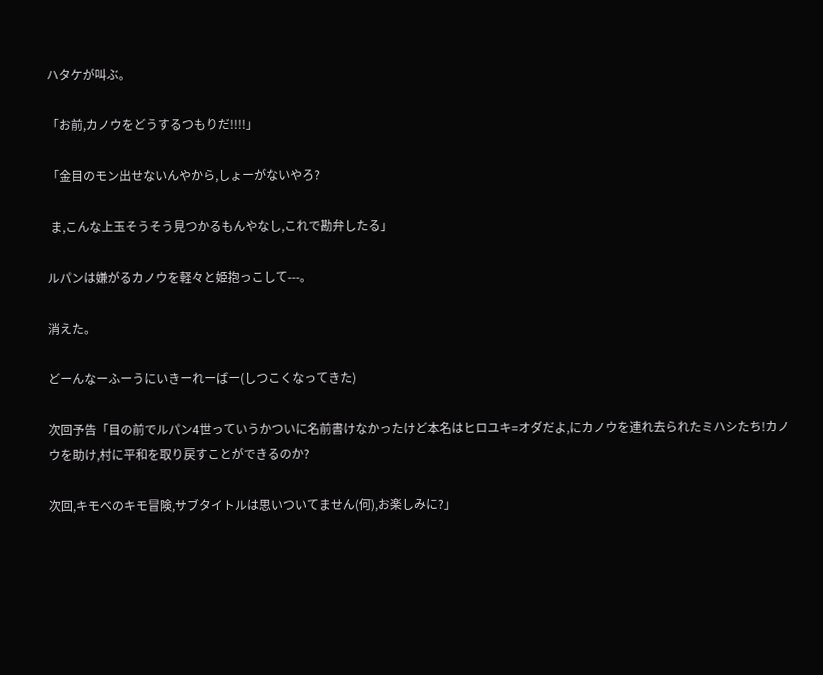ハタケが叫ぶ。

「お前,カノウをどうするつもりだ!!!!」

「金目のモン出せないんやから,しょーがないやろ?

 ま,こんな上玉そうそう見つかるもんやなし,これで勘弁したる」

ルパンは嫌がるカノウを軽々と姫抱っこして---。

消えた。

どーんなーふーうにいきーれーばー(しつこくなってきた)

次回予告「目の前でルパン4世っていうかついに名前書けなかったけど本名はヒロユキ=オダだよ,にカノウを連れ去られたミハシたち!カノウを助け,村に平和を取り戻すことができるのか?

次回,キモベのキモ冒険,サブタイトルは思いついてません(何),お楽しみに?」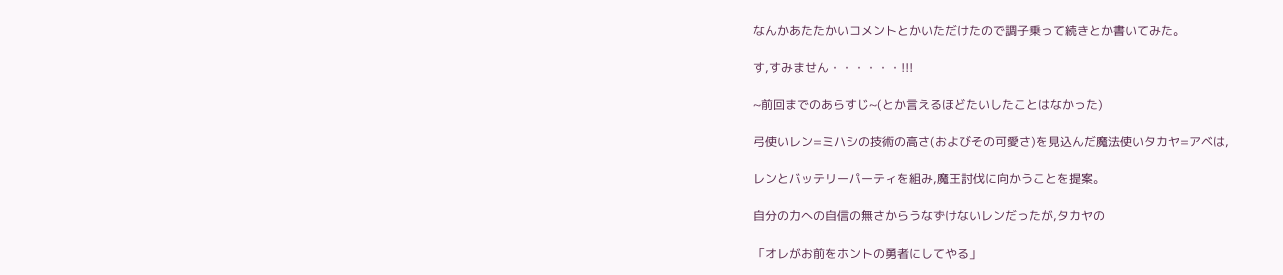なんかあたたかいコメントとかいただけたので調子乗って続きとか書いてみた。

す,すみません・・・・・・!!!

~前回までのあらすじ~(とか言えるほどたいしたことはなかった)

弓使いレン=ミハシの技術の高さ(およびその可愛さ)を見込んだ魔法使いタカヤ=アベは,

レンとバッテリーパーティを組み,魔王討伐に向かうことを提案。

自分の力への自信の無さからうなずけないレンだったが,タカヤの

「オレがお前をホントの勇者にしてやる」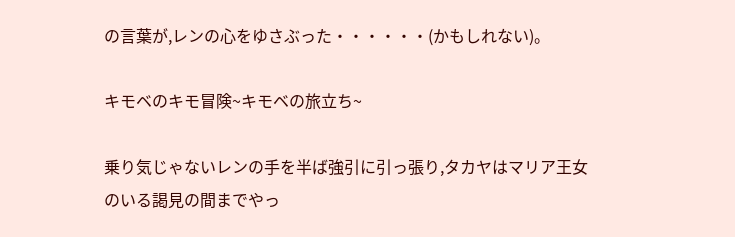の言葉が,レンの心をゆさぶった・・・・・・(かもしれない)。

キモベのキモ冒険~キモベの旅立ち~

乗り気じゃないレンの手を半ば強引に引っ張り,タカヤはマリア王女のいる謁見の間までやっ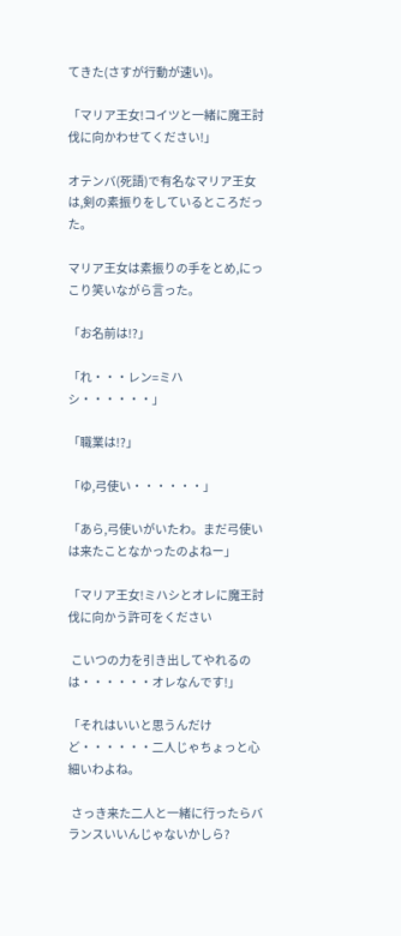てきた(さすが行動が速い)。

「マリア王女!コイツと一緒に魔王討伐に向かわせてください!」

オテンバ(死語)で有名なマリア王女は,剣の素振りをしているところだった。

マリア王女は素振りの手をとめ,にっこり笑いながら言った。

「お名前は!?」

「れ・・・レン=ミハシ・・・・・・」

「職業は!?」

「ゆ,弓使い・・・・・・」

「あら,弓使いがいたわ。まだ弓使いは来たことなかったのよねー」

「マリア王女!ミハシとオレに魔王討伐に向かう許可をください

 こいつの力を引き出してやれるのは・・・・・・オレなんです!」

「それはいいと思うんだけど・・・・・・二人じゃちょっと心細いわよね。

 さっき来た二人と一緒に行ったらバランスいいんじゃないかしら?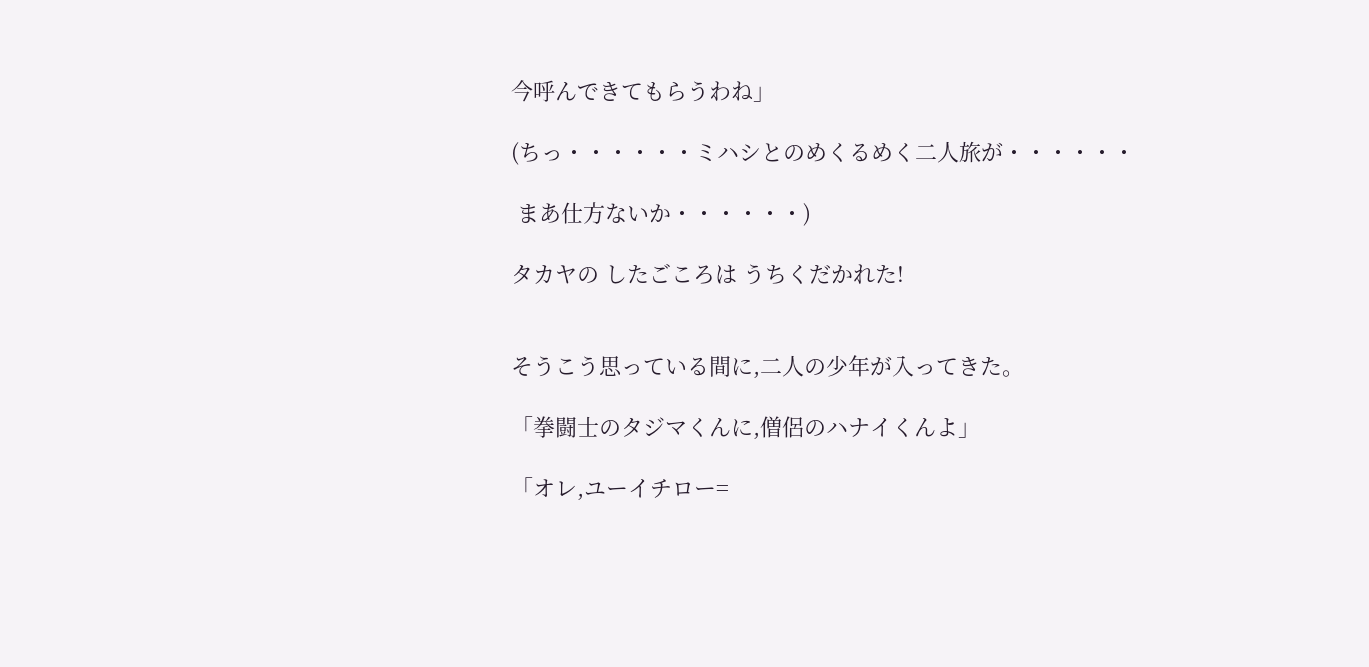今呼んできてもらうわね」

(ちっ・・・・・・ミハシとのめくるめく二人旅が・・・・・・

 まあ仕方ないか・・・・・・)

タカヤの したごころは うちくだかれた!


そうこう思っている間に,二人の少年が入ってきた。

「拳闘士のタジマくんに,僧侶のハナイくんよ」

「オレ,ユーイチロー=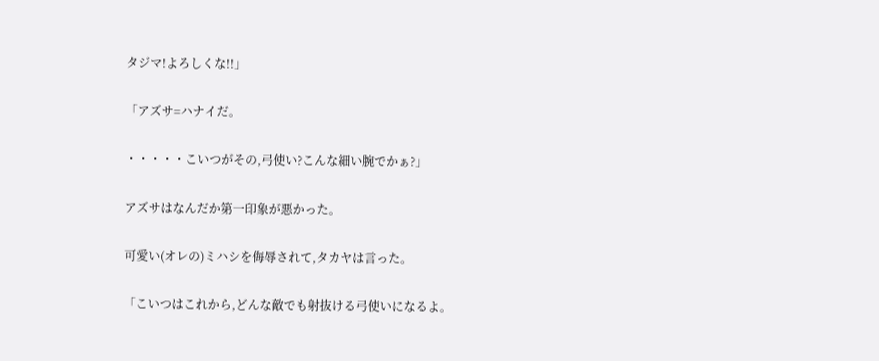タジマ!よろしくな!!」

「アズサ=ハナイだ。

・・・・・こいつがその,弓使い?こんな細い腕でかぁ?」

アズサはなんだか第一印象が悪かった。

可愛い(オレの)ミハシを侮辱されて,タカヤは言った。

「こいつはこれから,どんな敵でも射抜ける弓使いになるよ。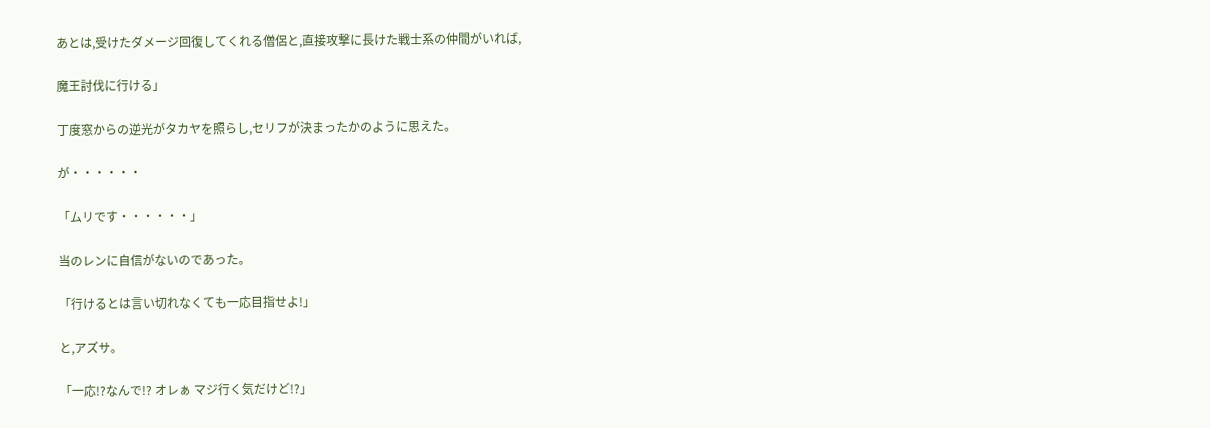あとは,受けたダメージ回復してくれる僧侶と,直接攻撃に長けた戦士系の仲間がいれば,

魔王討伐に行ける」

丁度窓からの逆光がタカヤを照らし,セリフが決まったかのように思えた。

が・・・・・・

「ムリです・・・・・・」

当のレンに自信がないのであった。

「行けるとは言い切れなくても一応目指せよ!」

と,アズサ。

「一応!?なんで!? オレぁ マジ行く気だけど!?」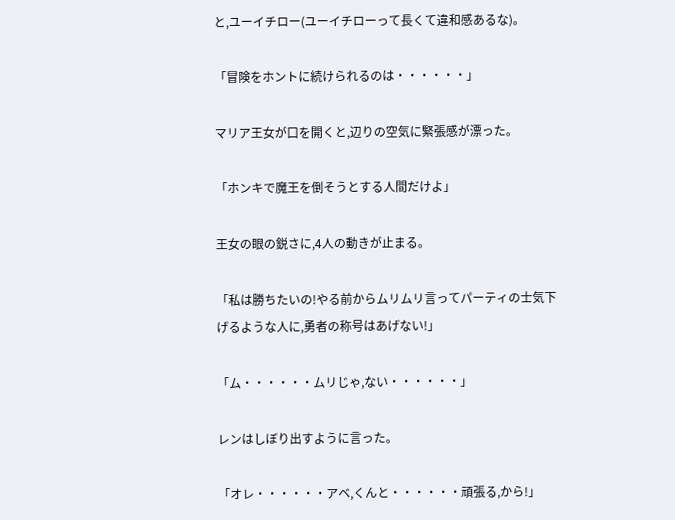と,ユーイチロー(ユーイチローって長くて違和感あるな)。

「冒険をホントに続けられるのは・・・・・・」

マリア王女が口を開くと,辺りの空気に緊張感が漂った。

「ホンキで魔王を倒そうとする人間だけよ」

王女の眼の鋭さに,4人の動きが止まる。

「私は勝ちたいの!やる前からムリムリ言ってパーティの士気下げるような人に,勇者の称号はあげない!」

「ム・・・・・・ムリじゃ,ない・・・・・・」

レンはしぼり出すように言った。

「オレ・・・・・・アベ,くんと・・・・・・頑張る,から!」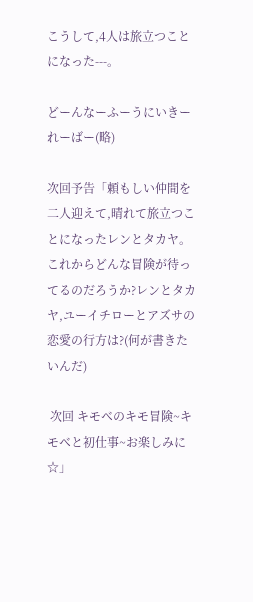こうして,4人は旅立つことになった---。

どーんなーふーうにいきーれーばー(略)

次回予告「頼もしい仲間を二人迎えて,晴れて旅立つことになったレンとタカヤ。これからどんな冒険が待ってるのだろうか?レンとタカヤ,ユーイチローとアズサの恋愛の行方は?(何が書きたいんだ)

 次回 キモベのキモ冒険~キモベと初仕事~お楽しみに☆」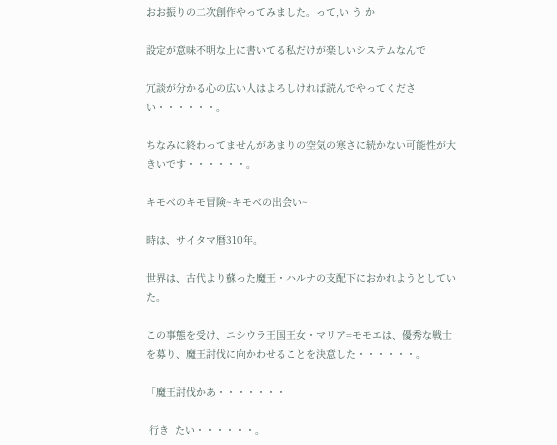おお振りの二次創作やってみました。って,い う か

設定が意味不明な上に書いてる私だけが楽しいシステムなんで

冗談が分かる心の広い人はよろしければ読んでやってください・・・・・・。

ちなみに終わってませんがあまりの空気の寒さに続かない可能性が大きいです・・・・・・。

キモベのキモ冒険~キモベの出会い~

時は、サイタマ暦310年。

世界は、古代より蘇った魔王・ハルナの支配下におかれようとしていた。

この事態を受け、ニシウラ王国王女・マリア=モモエは、優秀な戦士を募り、魔王討伐に向かわせることを決意した・・・・・・。

「魔王討伐かあ・・・・・・・

 行き  たい・・・・・・。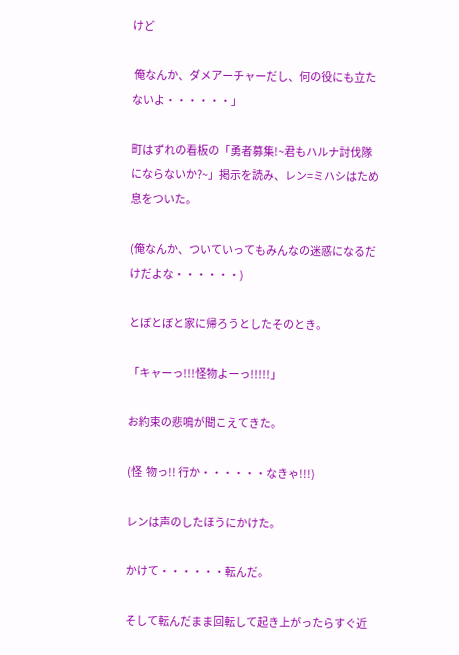けど

 俺なんか、ダメアーチャーだし、何の役にも立たないよ・・・・・・」

町はずれの看板の「勇者募集!~君もハルナ討伐隊にならないか?~」掲示を読み、レン=ミハシはため息をついた。

(俺なんか、ついていってもみんなの迷惑になるだけだよな・・・・・・)

とぼとぼと家に帰ろうとしたそのとき。

「キャーっ!!!怪物よーっ!!!!!」

お約束の悲鳴が聞こえてきた。

(怪  物っ!! 行か・・・・・・なきゃ!!!)

レンは声のしたほうにかけた。

かけて・・・・・・転んだ。

そして転んだまま回転して起き上がったらすぐ近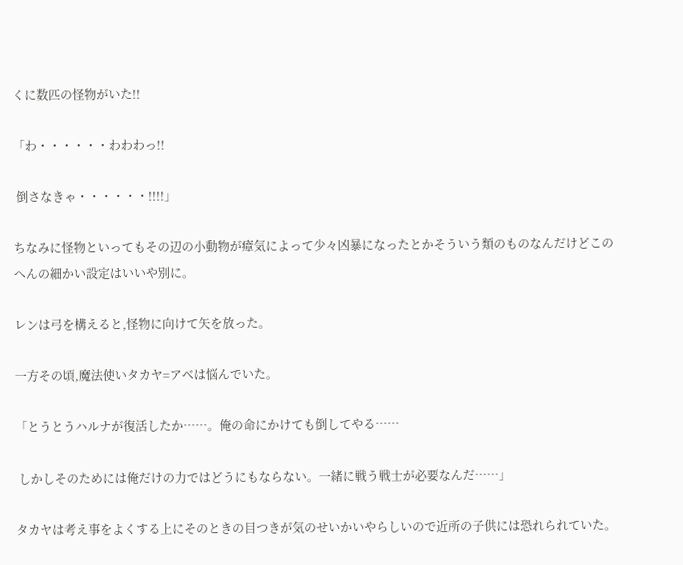くに数匹の怪物がいた!!

「わ・・・・・・わわわっ!!

 倒さなきゃ・・・・・・!!!!」

ちなみに怪物といってもその辺の小動物が瘴気によって少々凶暴になったとかそういう類のものなんだけどこのへんの細かい設定はいいや別に。

レンは弓を構えると,怪物に向けて矢を放った。

一方その頃,魔法使いタカヤ=アベは悩んでいた。

「とうとうハルナが復活したか……。俺の命にかけても倒してやる……

 しかしそのためには俺だけの力ではどうにもならない。一緒に戦う戦士が必要なんだ……」

タカヤは考え事をよくする上にそのときの目つきが気のせいかいやらしいので近所の子供には恐れられていた。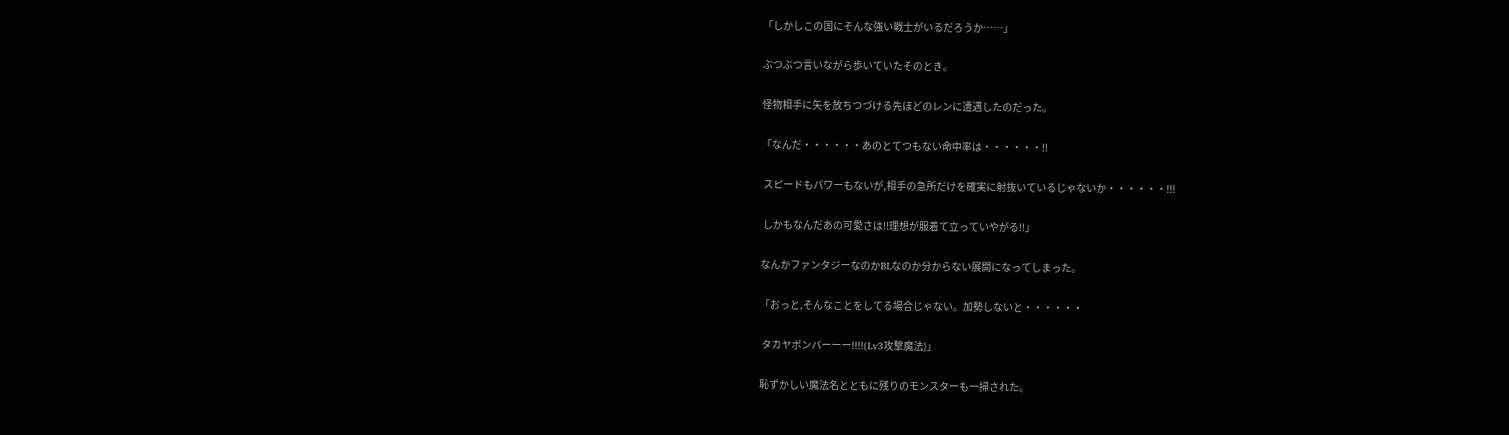「しかしこの国にそんな強い戦士がいるだろうか……」

ぶつぶつ言いながら歩いていたそのとき。

怪物相手に矢を放ちつづける先ほどのレンに遭遇したのだった。

「なんだ・・・・・・あのとてつもない命中率は・・・・・・!!

 スピードもパワーもないが,相手の急所だけを確実に射抜いているじゃないか・・・・・・!!!

 しかもなんだあの可愛さは!!理想が服着て立っていやがる!!」

なんかファンタジーなのかBLなのか分からない展開になってしまった。

「おっと,そんなことをしてる場合じゃない。加勢しないと・・・・・・

 タカヤボンバーーー!!!!(Lv3攻撃魔法)」

恥ずかしい魔法名とともに残りのモンスターも一掃された。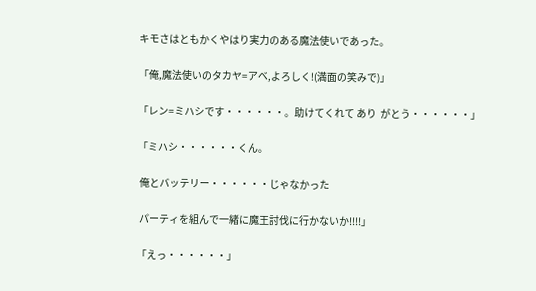キモさはともかくやはり実力のある魔法使いであった。

「俺,魔法使いのタカヤ=アベ,よろしく!(満面の笑みで)」

「レン=ミハシです・・・・・・。助けてくれて あり  がとう・・・・・・」

「ミハシ・・・・・・くん。

 俺とバッテリー・・・・・・じゃなかった

 パーティを組んで一緒に魔王討伐に行かないか!!!!」

「えっ・・・・・・」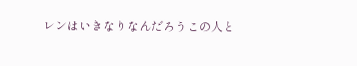レンはいきなりなんだろうこの人と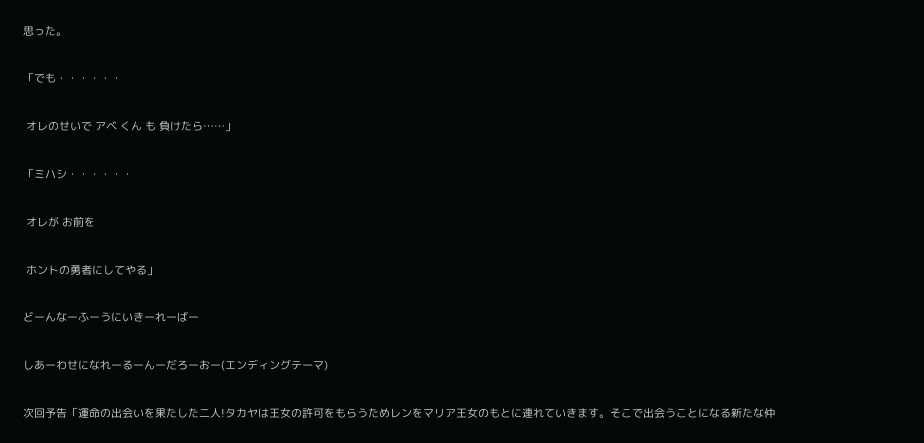思った。

「でも・・・・・・

 オレのせいで アベ くん も 負けたら……」

「ミハシ・・・・・・

 オレが お前を

 ホントの勇者にしてやる」

どーんなーふーうにいきーれーばー

しあーわせになれーるーんーだろーおー(エンディングテーマ)

次回予告「運命の出会いを果たした二人!タカヤは王女の許可をもらうためレンをマリア王女のもとに連れていきます。そこで出会うことになる新たな仲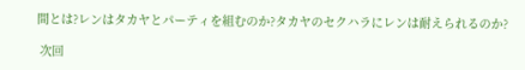間とは?レンはタカヤとパーティを組むのか?タカヤのセクハラにレンは耐えられるのか?

 次回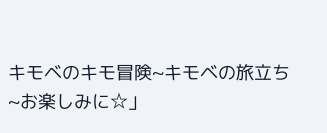キモベのキモ冒険~キモベの旅立ち~お楽しみに☆」